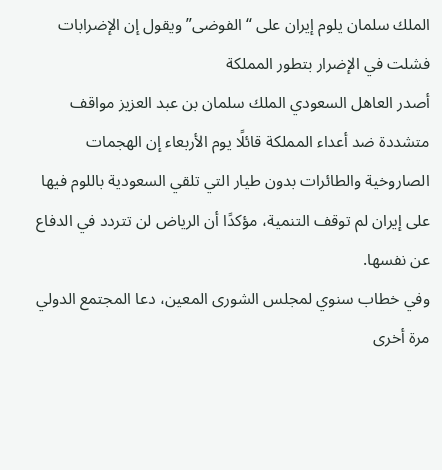الملك سلمان يلوم إيران على “الفوضى” ويقول إن الإضرابات فشلت في الإضرار بتطور المملكة
أصدر العاهل السعودي الملك سلمان بن عبد العزيز مواقف متشددة ضد أعداء المملكة قائلًا يوم الأربعاء إن الهجمات الصاروخية والطائرات بدون طيار التي تلقي السعودية باللوم فيها على إيران لم توقف التنمية، مؤكدًا أن الرياض لن تتردد في الدفاع عن نفسها.
وفي خطاب سنوي لمجلس الشورى المعين، دعا المجتمع الدولي مرة أخرى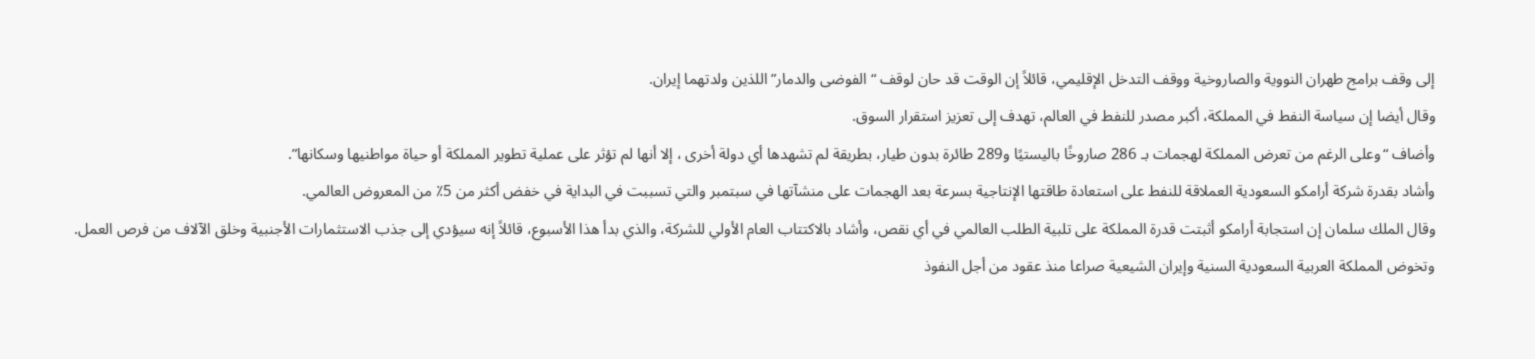إلى وقف برامج طهران النووية والصاروخية ووقف التدخل الإقليمي، قائلاً إن الوقت قد حان لوقف “الفوضى والدمار” اللذين ولدتهما إيران.
وقال أيضا إن سياسة النفط في المملكة، أكبر مصدر للنفط في العالم، تهدف إلى تعزيز استقرار السوق.
وأضاف “وعلى الرغم من تعرض المملكة لهجمات بـ 286 صاروخًا باليستيًا و289 طائرة بدون طيار، بطريقة لم تشهدها أي دولة أخرى ، إلا أنها لم تؤثر على عملية تطوير المملكة أو حياة مواطنيها وسكانها”.
وأشاد بقدرة شركة أرامكو السعودية العملاقة للنفط على استعادة طاقتها الإنتاجية بسرعة بعد الهجمات على منشآتها في سبتمبر والتي تسببت في البداية في خفض أكثر من 5٪ من المعروض العالمي.
وقال الملك سلمان إن استجابة أرامكو أثبتت قدرة المملكة على تلبية الطلب العالمي في أي نقص، وأشاد بالاكتتاب العام الأولي للشركة، والذي بدأ هذا الأسبوع، قائلاً إنه سيؤدي إلى جذب الاستثمارات الأجنبية وخلق الآلاف من فرص العمل.
وتخوض المملكة العربية السعودية السنية وإيران الشيعية صراعا منذ عقود من أجل النفوذ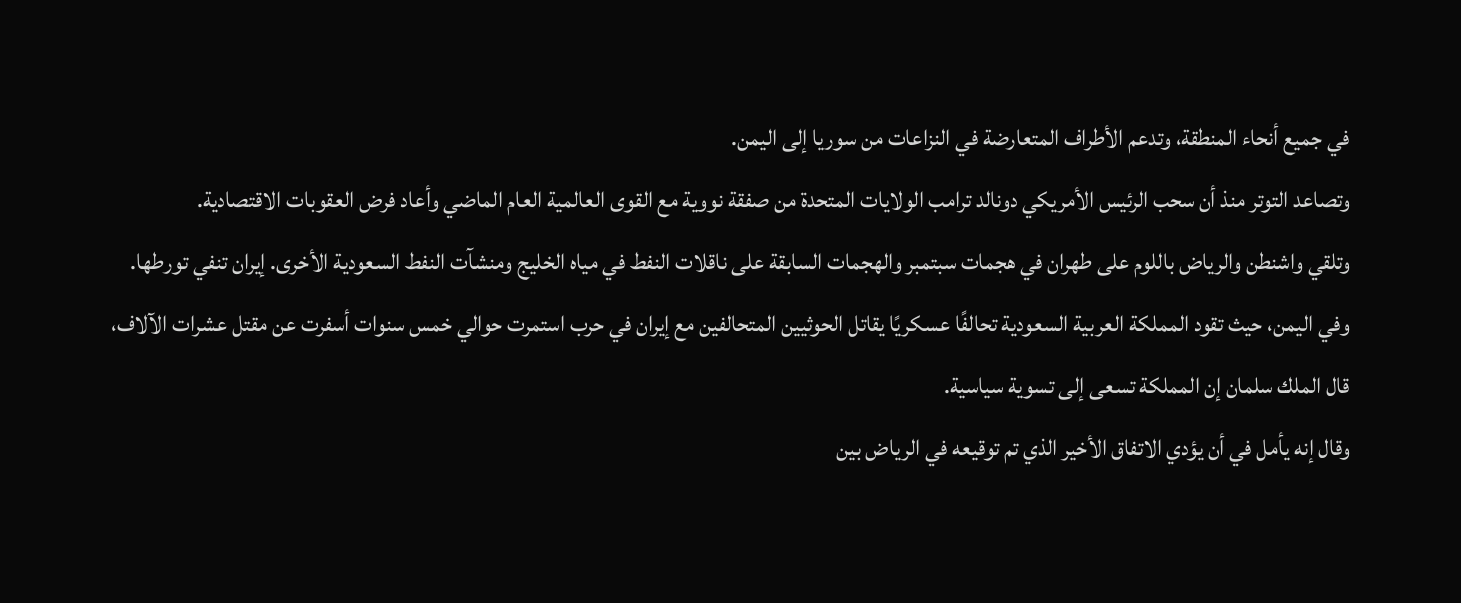في جميع أنحاء المنطقة، وتدعم الأطراف المتعارضة في النزاعات من سوريا إلى اليمن.
وتصاعد التوتر منذ أن سحب الرئيس الأمريكي دونالد ترامب الولايات المتحدة من صفقة نووية مع القوى العالمية العام الماضي وأعاد فرض العقوبات الاقتصادية.
وتلقي واشنطن والرياض باللوم على طهران في هجمات سبتمبر والهجمات السابقة على ناقلات النفط في مياه الخليج ومنشآت النفط السعودية الأخرى. إيران تنفي تورطها.
وفي اليمن، حيث تقود المملكة العربية السعودية تحالفًا عسكريًا يقاتل الحوثيين المتحالفين مع إيران في حرب استمرت حوالي خمس سنوات أسفرت عن مقتل عشرات الآلاف، قال الملك سلمان إن المملكة تسعى إلى تسوية سياسية.
وقال إنه يأمل في أن يؤدي الاتفاق الأخير الذي تم توقيعه في الرياض بين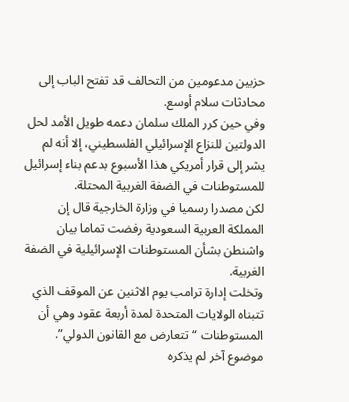حزبين مدعومين من التحالف قد تفتح الباب إلى محادثات سلام أوسع.
وفي حين كرر الملك سلمان دعمه طويل الأمد لحل الدولتين للنزاع الإسرائيلي الفلسطيني، إلا أنه لم يشر إلى قرار أمريكي هذا الأسبوع بدعم بناء إسرائيل للمستوطنات في الضفة الغربية المحتلة.
لكن مصدرا رسميا في وزارة الخارجية قال إن المملكة العربية السعودية رفضت تماما بيان واشنطن بشأن المستوطنات الإسرائيلية في الضفة الغربية.
وتخلت إدارة ترامب يوم الاثنين عن الموقف الذي تتبناه الولايات المتحدة لمدة أربعة عقود وهي أن المستوطنات “تتعارض مع القانون الدولي”.
موضوع آخر لم يذكره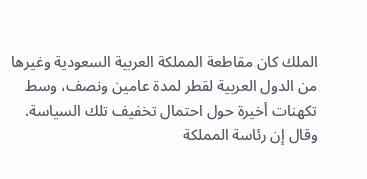الملك كان مقاطعة المملكة العربية السعودية وغيرها من الدول العربية لقطر لمدة عامين ونصف، وسط تكهنات أخيرة حول احتمال تخفيف تلك السياسة.
وقال إن رئاسة المملكة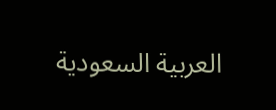العربية السعودية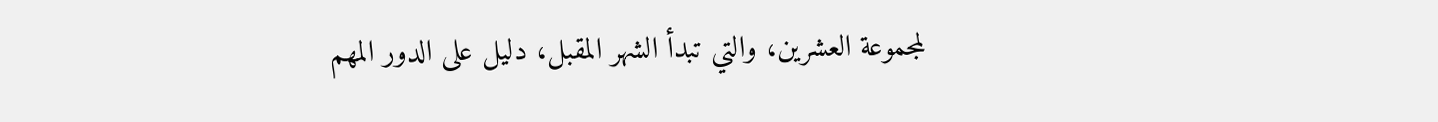لمجموعة العشرين، والتي تبدأ الشهر المقبل، دليل على الدور المهم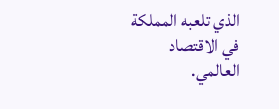الذي تلعبه المملكة في الاقتصاد العالمي.